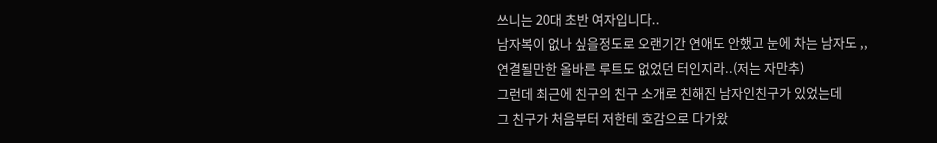쓰니는 20대 초반 여자입니다..
남자복이 없나 싶을정도로 오랜기간 연애도 안했고 눈에 차는 남자도 ,,
연결될만한 올바른 루트도 없었던 터인지라..(저는 자만추)
그런데 최근에 친구의 친구 소개로 친해진 남자인친구가 있었는데
그 친구가 처음부터 저한테 호감으로 다가왔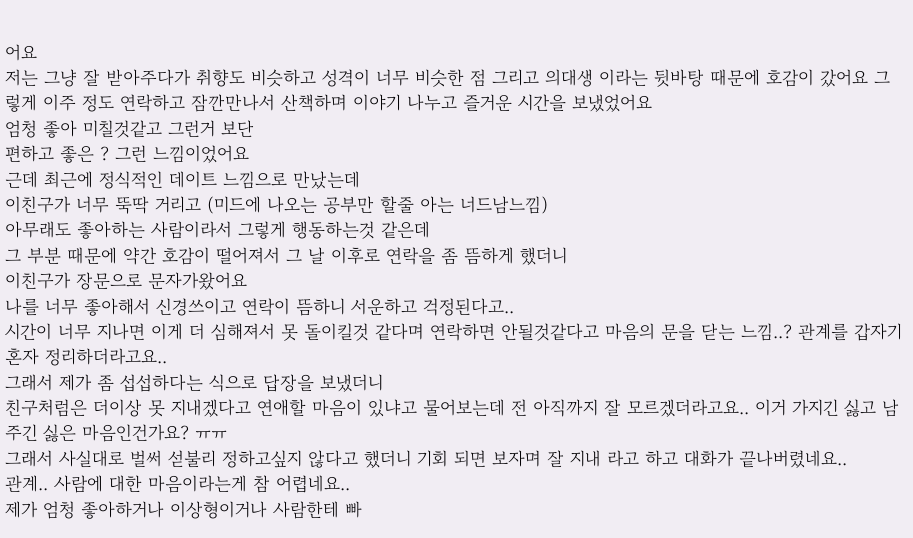어요
저는 그냥 잘 받아주다가 취향도 비슷하고 성격이 너무 비슷한 점 그리고 의대생 이라는 뒷바탕 때문에 호감이 갔어요 그렇게 이주 정도 연락하고 잠깐만나서 산책하며 이야기 나누고 즐거운 시간을 보냈었어요
엄청 좋아 미칠것같고 그런거 보단
편하고 좋은 ? 그런 느낌이었어요
근데 최근에 정식적인 데이트 느낌으로 만났는데
이친구가 너무 뚝딱 거리고 (미드에 나오는 공부만 할줄 아는 너드남느낌)
아무래도 좋아하는 사람이라서 그렇게 행동하는것 같은데
그 부분 때문에 약간 호감이 떨어져서 그 날 이후로 연락을 좀 뜸하게 했더니
이친구가 장문으로 문자가왔어요
나를 너무 좋아해서 신경쓰이고 연락이 뜸하니 서운하고 걱정된다고..
시간이 너무 지나면 이게 더 심해져서 못 돌이킬것 같다며 연락하면 안될것같다고 마음의 문을 닫는 느낌..? 관계를 갑자기 혼자 정리하더라고요..
그래서 제가 좀 섭섭하다는 식으로 답장을 보냈더니
친구처럼은 더이상 못 지내겠다고 연애할 마음이 있냐고 물어보는데 전 아직까지 잘 모르겠더라고요.. 이거 가지긴 싫고 남주긴 싫은 마음인건가요? ㅠㅠ
그래서 사실대로 벌써 섣불리 정하고싶지 않다고 했더니 기회 되면 보자며 잘 지내 라고 하고 대화가 끝나버렸네요..
관계.. 사람에 대한 마음이라는게 참 어렵네요..
제가 엄청 좋아하거나 이상형이거나 사람한테 빠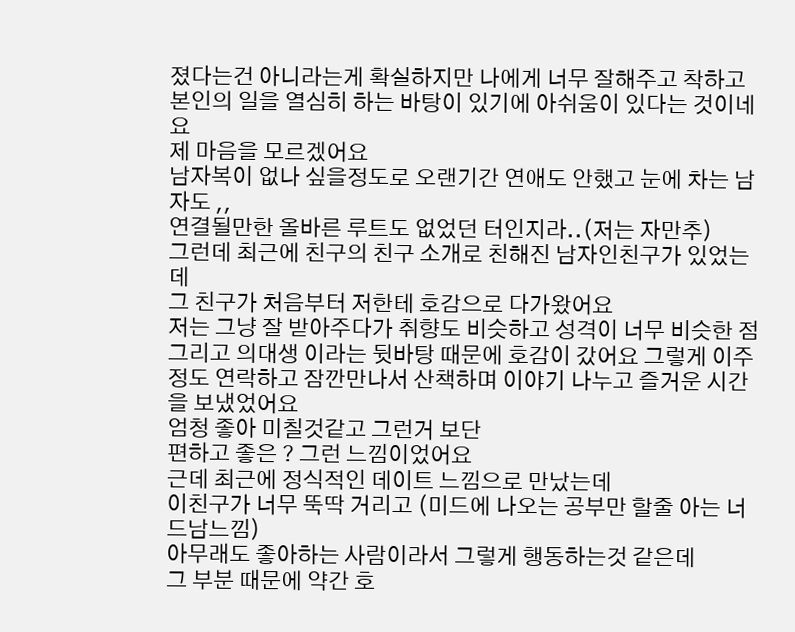졌다는건 아니라는게 확실하지만 나에게 너무 잘해주고 착하고 본인의 일을 열심히 하는 바탕이 있기에 아쉬움이 있다는 것이네요
제 마음을 모르겠어요
남자복이 없나 싶을정도로 오랜기간 연애도 안했고 눈에 차는 남자도 ,,
연결될만한 올바른 루트도 없었던 터인지라..(저는 자만추)
그런데 최근에 친구의 친구 소개로 친해진 남자인친구가 있었는데
그 친구가 처음부터 저한테 호감으로 다가왔어요
저는 그냥 잘 받아주다가 취향도 비슷하고 성격이 너무 비슷한 점 그리고 의대생 이라는 뒷바탕 때문에 호감이 갔어요 그렇게 이주 정도 연락하고 잠깐만나서 산책하며 이야기 나누고 즐거운 시간을 보냈었어요
엄청 좋아 미칠것같고 그런거 보단
편하고 좋은 ? 그런 느낌이었어요
근데 최근에 정식적인 데이트 느낌으로 만났는데
이친구가 너무 뚝딱 거리고 (미드에 나오는 공부만 할줄 아는 너드남느낌)
아무래도 좋아하는 사람이라서 그렇게 행동하는것 같은데
그 부분 때문에 약간 호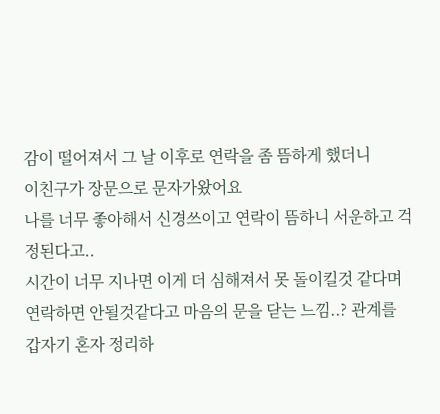감이 떨어져서 그 날 이후로 연락을 좀 뜸하게 했더니
이친구가 장문으로 문자가왔어요
나를 너무 좋아해서 신경쓰이고 연락이 뜸하니 서운하고 걱정된다고..
시간이 너무 지나면 이게 더 심해져서 못 돌이킬것 같다며 연락하면 안될것같다고 마음의 문을 닫는 느낌..? 관계를 갑자기 혼자 정리하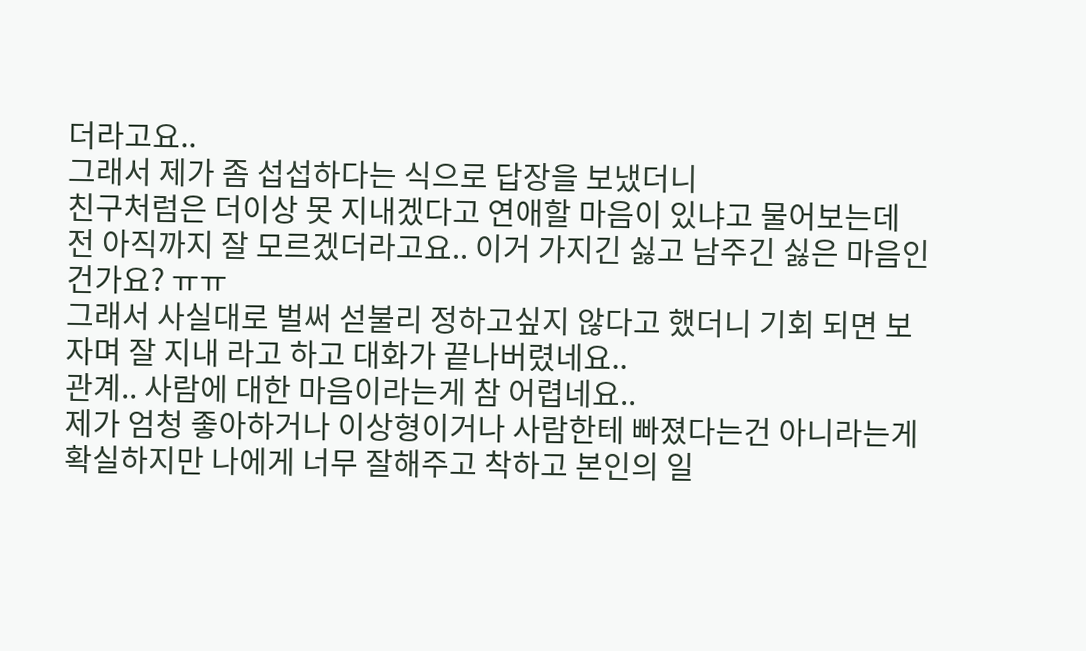더라고요..
그래서 제가 좀 섭섭하다는 식으로 답장을 보냈더니
친구처럼은 더이상 못 지내겠다고 연애할 마음이 있냐고 물어보는데 전 아직까지 잘 모르겠더라고요.. 이거 가지긴 싫고 남주긴 싫은 마음인건가요? ㅠㅠ
그래서 사실대로 벌써 섣불리 정하고싶지 않다고 했더니 기회 되면 보자며 잘 지내 라고 하고 대화가 끝나버렸네요..
관계.. 사람에 대한 마음이라는게 참 어렵네요..
제가 엄청 좋아하거나 이상형이거나 사람한테 빠졌다는건 아니라는게 확실하지만 나에게 너무 잘해주고 착하고 본인의 일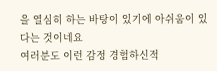을 열심히 하는 바탕이 있기에 아쉬움이 있다는 것이네요
여러분도 이런 감정 경험하신적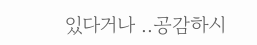있다거나 ..공감하시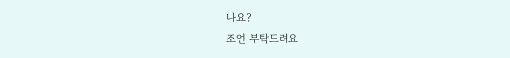나요?
조언 부탁드려요